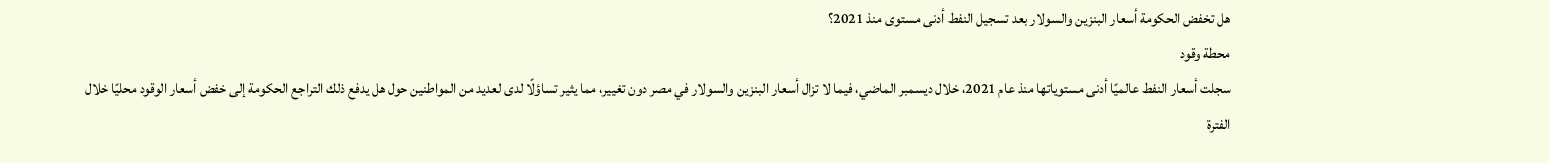هل تخفض الحكومة أسعار البنزين والسولار بعد تسجيل النفط أدنى مستوى منذ 2021؟
محطة وقود
سجلت أسعار النفط عالميًا أدنى مستوياتها منذ عام 2021، خلال ديسمبر الماضي، فيما لا تزال أسعار البنزين والسولار في مصر دون تغيير، مما يثير تساؤلًا لدى لعديد من المواطنين حول هل يدفع ذلك التراجع الحكومة إلى خفض أسعار الوقود محليًا خلال الفترة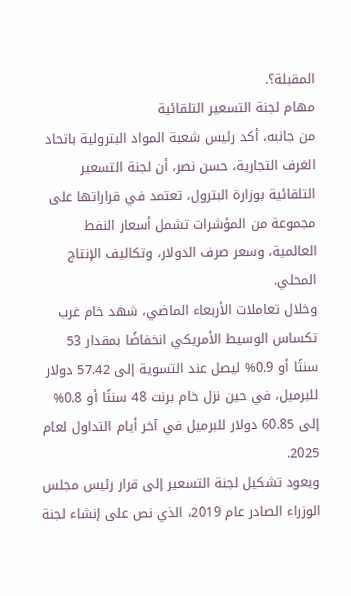المقبلة؟.
مهام لجنة التسعير التلقائية
من جانبه، أكد رئيس شعبة المواد البترولية باتحاد الغرف التجارية، حسن نصر، أن لجنة التسعير التلقائية بوزارة البترول، تعتمد في قراراتها على مجموعة من المؤشرات تشمل أسعار النفط العالمية، وسعر صرف الدولار، وتكاليف الإنتاج المحلي.
وخلال تعاملات الأربعاء الماضي، شهد خام غرب تكساس الوسيط الأمريكي انخفاضًا بمقدار 53 سنتًا أو 0.9% ليصل عند التسوية إلى 57.42 دولار للبرميل، في حين نزل خام برنت 48 سنتًا أو 0.8% إلى 60.85 دولار للبرميل في آخر أيام التداول لعام 2025.
ويعود تشكيل لجنة التسعير إلى قرار رئيس مجلس الوزراء الصادر عام 2019، الذي نص على إنشاء لجنة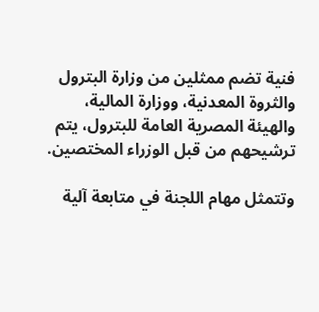فنية تضم ممثلين من وزارة البترول والثروة المعدنية، ووزارة المالية، والهيئة المصرية العامة للبترول، يتم ترشيحهم من قبل الوزراء المختصين.

وتتمثل مهام اللجنة في متابعة آلية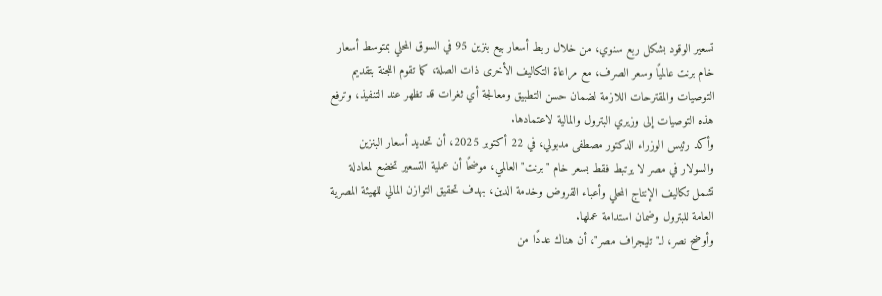تسعير الوقود بشكل ربع سنوي، من خلال ربط أسعار بيع بنزين 95 في السوق المحلي بمتوسط أسعار خام برنت عالميًا وسعر الصرف، مع مراعاة التكاليف الأخرى ذات الصلة، كما تقوم اللجنة بتقديم التوصيات والمقترحات اللازمة لضمان حسن التطبيق ومعالجة أي ثغرات قد تظهر عند التنفيذ، وترفع هذه التوصيات إلى وزيري البترول والمالية لاعتمادها.
وأكد رئيس الوزراء الدكتور مصطفى مدبولي، في 22 أكتوبر 2025، أن تحديد أسعار البنزين والسولار في مصر لا يرتبط فقط بسعر خام "برنت" العالمي، موضحًا أن عملية التسعير تخضع لمعادلة تشمل تكاليف الإنتاج المحلي وأعباء القروض وخدمة الدين، بهدف تحقيق التوازن المالي للهيئة المصرية العامة للبترول وضمان استدامة عملها.
وأوضح نصر، لـ"تليجراف مصر"، أن هناك عددًا من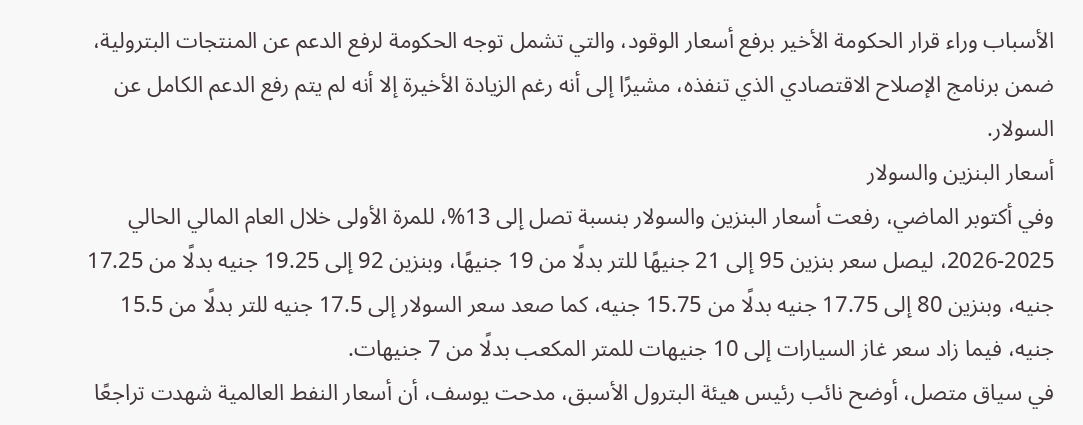الأسباب وراء قرار الحكومة الأخير برفع أسعار الوقود، والتي تشمل توجه الحكومة لرفع الدعم عن المنتجات البترولية، ضمن برنامج الإصلاح الاقتصادي الذي تنفذه، مشيرًا إلى أنه رغم الزيادة الأخيرة إلا أنه لم يتم رفع الدعم الكامل عن السولار.
أسعار البنزين والسولار
وفي أكتوبر الماضي، رفعت أسعار البنزين والسولار بنسبة تصل إلى 13%، للمرة الأولى خلال العام المالي الحالي 2025-2026، ليصل سعر بنزين 95 إلى 21 جنيهًا للتر بدلًا من 19 جنيهًا، وبنزين 92 إلى 19.25 جنيه بدلًا من 17.25 جنيه، وبنزين 80 إلى 17.75 جنيه بدلًا من 15.75 جنيه، كما صعد سعر السولار إلى 17.5 جنيه للتر بدلًا من 15.5 جنيه، فيما زاد سعر غاز السيارات إلى 10 جنيهات للمتر المكعب بدلًا من 7 جنيهات.
في سياق متصل، أوضح نائب رئيس هيئة البترول الأسبق، مدحت يوسف، أن أسعار النفط العالمية شهدت تراجعًا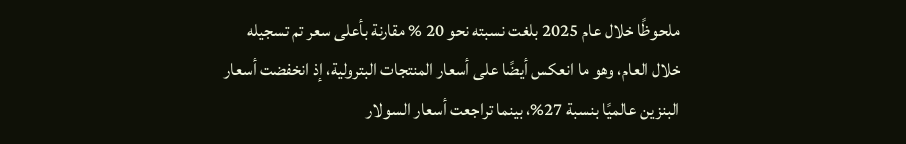ملحوظًا خلال عام 2025 بلغت نسبته نحو 20 % مقارنة بأعلى سعر تم تسجيله خلال العام، وهو ما انعكس أيضًا على أسعار المنتجات البترولية، إذ انخفضت أسعار البنزين عالميًا بنسبة 27%، بينما تراجعت أسعار السولار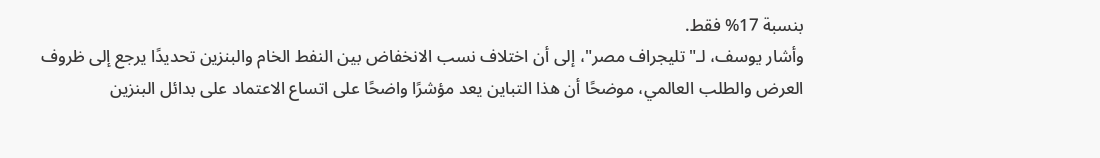بنسبة 17% فقط.
وأشار يوسف، لـ"تليجراف مصر"، إلى أن اختلاف نسب الانخفاض بين النفط الخام والبنزين تحديدًا يرجع إلى ظروف العرض والطلب العالمي، موضحًا أن هذا التباين يعد مؤشرًا واضحًا على اتساع الاعتماد على بدائل البنزين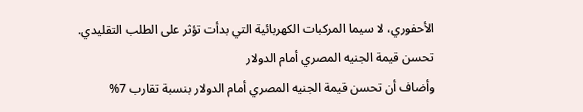الأحفوري، لا سيما المركبات الكهربائية التي بدأت تؤثر على الطلب التقليدي.
تحسن قيمة الجنيه المصري أمام الدولار
وأضاف أن تحسن قيمة الجنيه المصري أمام الدولار بنسبة تقارب 7%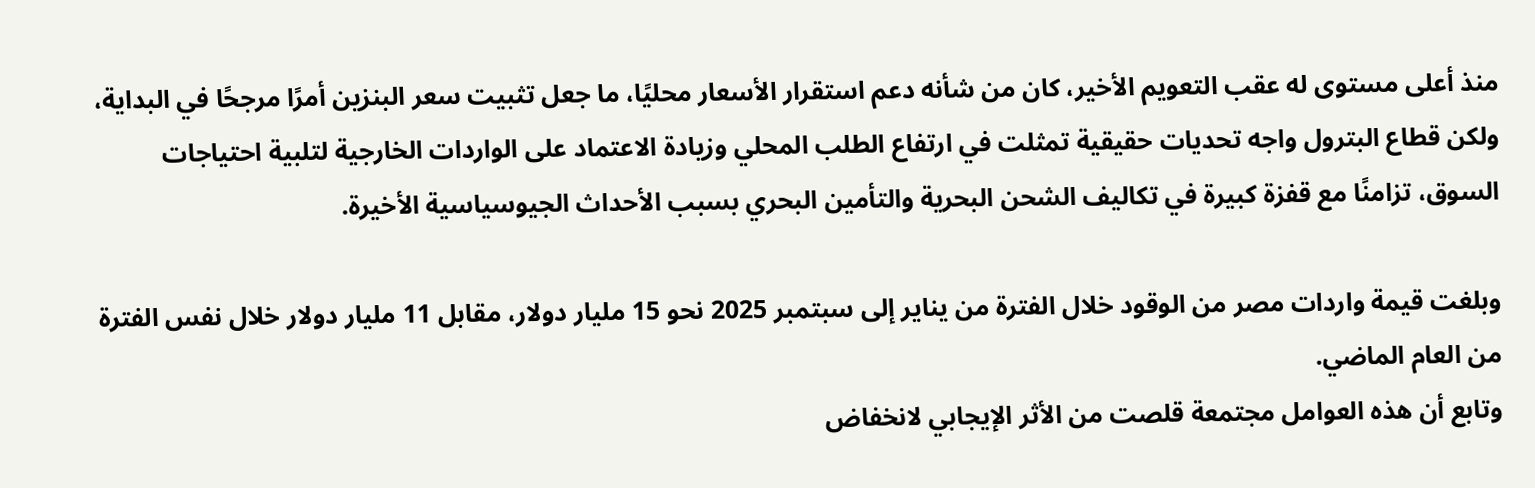منذ أعلى مستوى له عقب التعويم الأخير، كان من شأنه دعم استقرار الأسعار محليًا، ما جعل تثبيت سعر البنزين أمرًا مرجحًا في البداية، ولكن قطاع البترول واجه تحديات حقيقية تمثلت في ارتفاع الطلب المحلي وزيادة الاعتماد على الواردات الخارجية لتلبية احتياجات السوق، تزامنًا مع قفزة كبيرة في تكاليف الشحن البحرية والتأمين البحري بسبب الأحداث الجيوسياسية الأخيرة.

وبلغت قيمة واردات مصر من الوقود خلال الفترة من يناير إلى سبتمبر 2025 نحو 15 مليار دولار، مقابل 11 مليار دولار خلال نفس الفترة من العام الماضي.
وتابع أن هذه العوامل مجتمعة قلصت من الأثر الإيجابي لانخفاض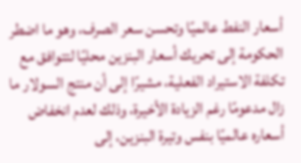أسعار النفط عالميًا وتحسن سعر الصرف، وهو ما اضطر الحكومة إلى تحريك أسعار البنزين محليًا لتتوافق مع تكلفة الاستيراد الفعلية، مشيرًا إلى أن منتج السولار ما زال مدعومًا رغم الزيادة الأخيرة، وذلك لعدم انخفاض أسعاره عالميًا بنفس وتيرة البنزين، إلى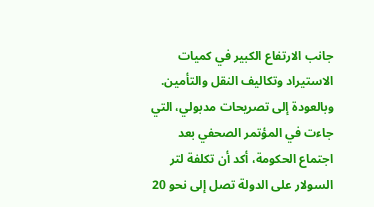جانب الارتفاع الكبير في كميات الاستيراد وتكاليف النقل والتأمين.
وبالعودة إلى تصريحات مدبولي، التي جاءت في المؤتمر الصحفي بعد اجتماع الحكومة، أكد أن تكلفة لتر السولار على الدولة تصل إلى نحو 20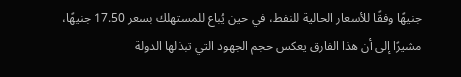جنيهًا وفقًا للأسعار الحالية للنفط، في حين يُباع للمستهلك بسعر 17.50 جنيهًا، مشيرًا إلى أن هذا الفارق يعكس حجم الجهود التي تبذلها الدولة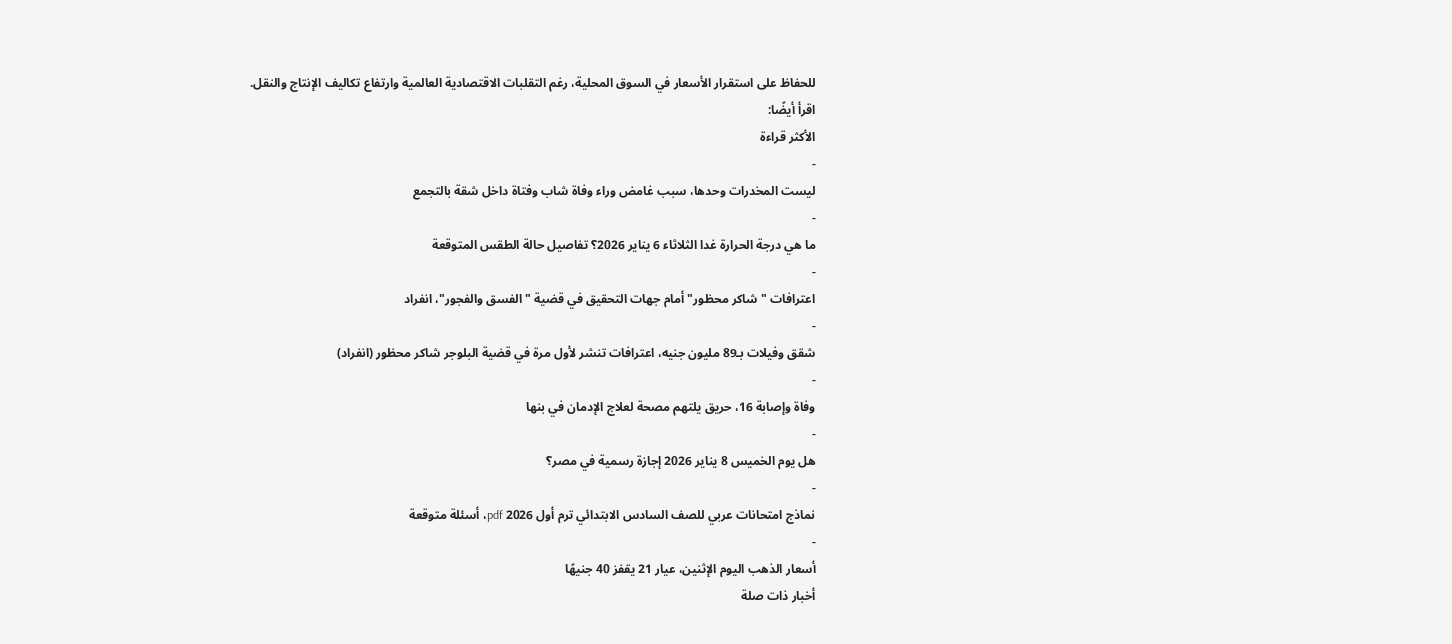للحفاظ على استقرار الأسعار في السوق المحلية، رغم التقلبات الاقتصادية العالمية وارتفاع تكاليف الإنتاج والنقل.
اقرأ أيضًا:
الأكثر قراءة
-
ليست المخدرات وحدها، سبب غامض وراء وفاة شاب وفتاة داخل شقة بالتجمع
-
ما هي درجة الحرارة غدا الثلاثاء 6 يناير 2026؟ تفاصيل حالة الطقس المتوقعة
-
اعترافات "شاكر محظور" أمام جهات التحقيق في قضية "الفسق والفجور"، انفراد
-
شقق وفيلات بـ89 مليون جنيه، اعترافات تنشر لأول مرة في قضية البلوجر شاكر محظور (انفراد)
-
وفاة وإصابة 16، حريق يلتهم مصحة لعلاج الإدمان في بنها
-
هل يوم الخميس 8 يناير 2026 إجازة رسمية في مصر؟
-
نماذج امتحانات عربي للصف السادس الابتدائي ترم أول pdf 2026، أسئلة متوقعة
-
أسعار الذهب اليوم الإثنين، عيار 21 يقفز 40 جنيهًا
أخبار ذات صلة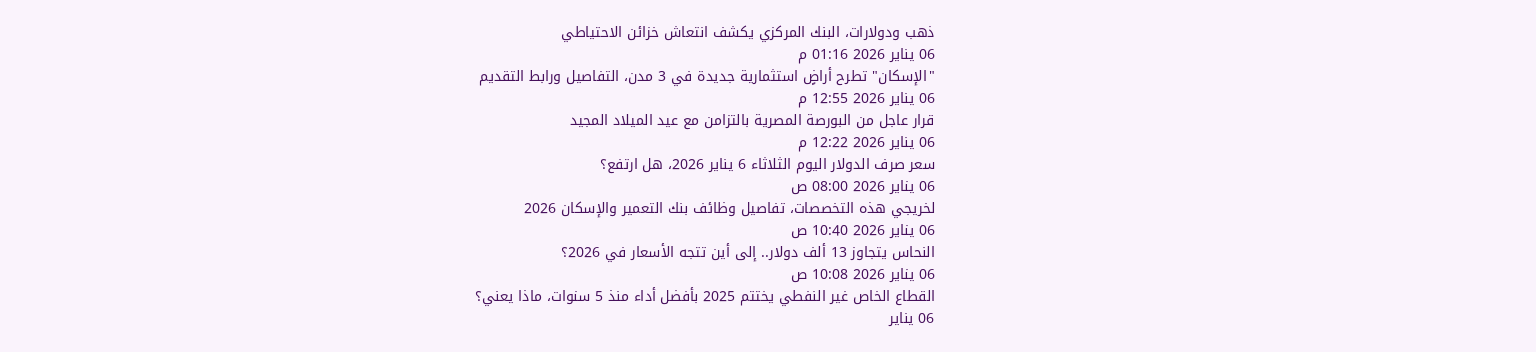ذهب ودولارات، البنك المركزي يكشف انتعاش خزائن الاحتياطي
06 يناير 2026 01:16 م
"الإسكان" تطرح أراضٍ استثمارية جديدة في 3 مدن، التفاصيل ورابط التقديم
06 يناير 2026 12:55 م
قرار عاجل من البورصة المصرية بالتزامن مع عيد الميلاد المجيد
06 يناير 2026 12:22 م
سعر صرف الدولار اليوم الثلاثاء 6 يناير 2026، هل ارتفع؟
06 يناير 2026 08:00 ص
لخريجي هذه التخصصات، تفاصيل وظائف بنك التعمير والإسكان 2026
06 يناير 2026 10:40 ص
النحاس يتجاوز 13 ألف دولار.. إلى أين تتجه الأسعار في 2026؟
06 يناير 2026 10:08 ص
القطاع الخاص غير النفطي يختتم 2025 بأفضل أداء منذ 5 سنوات، ماذا يعني؟
06 يناير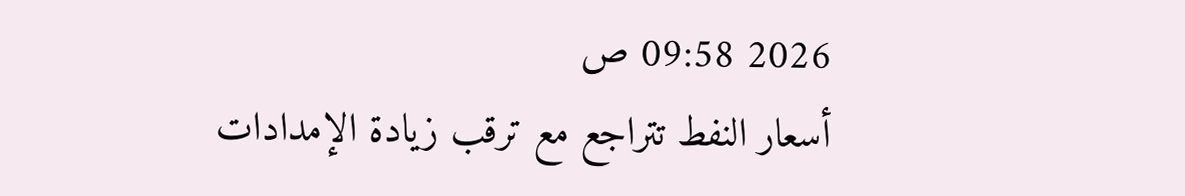2026 09:58 ص
أسعار النفط تتراجع مع ترقب زيادة الإمدادات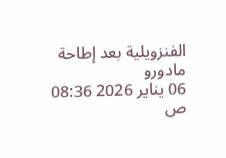الفنزويلية بعد إطاحة مادورو
06 يناير 2026 08:36 ص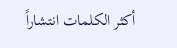أكثر الكلمات انتشاراً